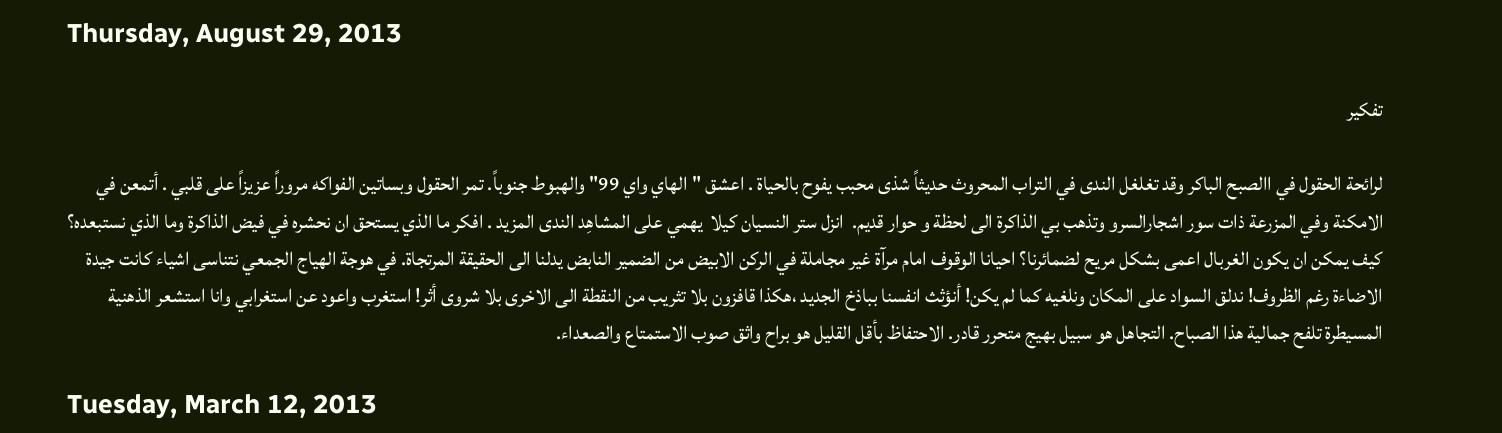Thursday, August 29, 2013

تفكير

لرائحة الحقول في االصبح الباكر وقد تغلغل الندى في التراب المحروث حديثاً شذى محبب يفوح بالحياة . اعشق "الهاي واي 99" والهبوط جنوباً. تمر الحقول وبساتين الفواكه مروراً عزيزاً على قلبي . أتمعن في الامكنة وفي المزرعة ذات سور اشجارالسرو وتذهب بي الذاكرة الى لحظة و حوار قديم.  انزل ستر النسيان كيلا  يهمي على المشاهِد الندى المزيد . افكر ما الذي يستحق ان نحشره في فيض الذاكرة وما الذي نستبعده؟ كيف يمكن ان يكون الغربال اعمى بشكل مريح لضمائرنا؟ احيانا الوقوف امام مرآة غير مجاملة في الركن الابيض من الضمير النابض يدلنا الى الحقيقة المرتجاة. في هوجة الهياج الجمعي نتناسى اشياء كانت جيدة الاضاءة رغم الظروف! ندلق السواد على المكان ونلغيه كما لم يكن! أنؤثث انفسنا بباذخ الجديد ،هكذا قافزون بلا تثريب من النقطة الى الاخرى بلا شروى أثر! استغرب واعود عن استغرابي وانا استشعر الذهنية المسيطرة تلفح جمالية هذا الصباح. التجاهل هو سبيل بهيج متحرر قادر. الاحتفاظ بأقل القليل هو براح واثق صوب الاستمتاع والصعداء.

Tuesday, March 12, 2013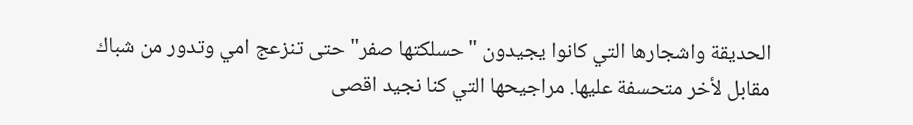الحديقة واشجارها التي كانوا يجيدون "حسلكتها صفر" حتى تنزعج امي وتدور من شباك مقابل لأخر متحسفة عليها. مراجيحها التي كنا نجيد اقصى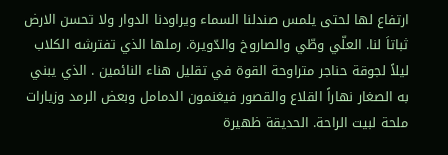ارتفاع لها لحتى يلمس صندلنا السماء ويراودنا الدوار ولا تحسن الارض ثباتاَ لنا. العلّي وطّي والصاروخ والدّويرة. رملها الذي تفترشه الكلاب ليلاً لجوقة حناجر متراوحة القوة في تقليل هناء النائمين . الذي يبني به الصغار نهاراً القلاع والقصور فيغنمون الدمامل وبعض الرمد وزيارات ملحة لبيت الراحة. الحديقة ظهيرة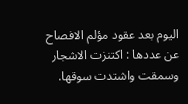اليوم بعد عقود مؤلم الافصاح عن عددها : اكتنزت الاشجار وسمقت واشتدت سوقها.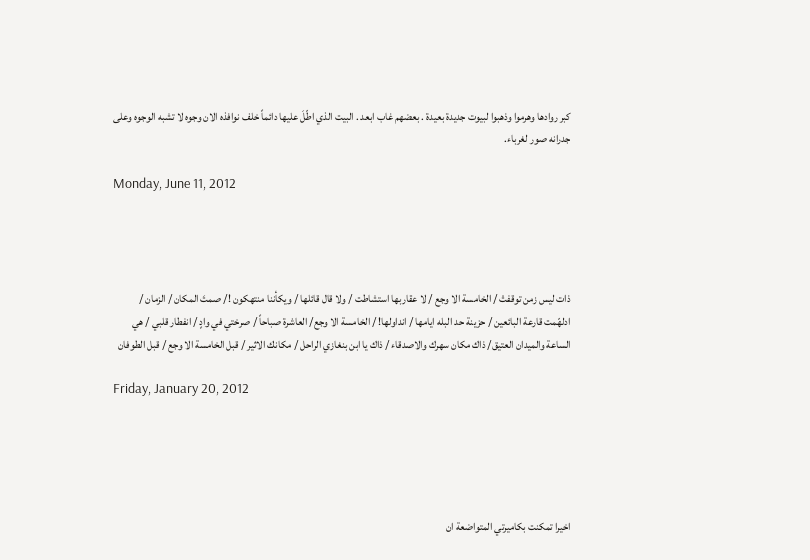كبر روادها وهرموا وذهبوا لبيوت جديدة بعيدة . بعضهم غاب ابعد . البيت الذي اطّلَ عليها دائماً خلف نوافذه الان وجوه لا تشبه الوجوه وعلى جدرانه صور لغرباء.

Monday, June 11, 2012




ذات ليس زمن توقفتْ / الخامسة الا وجع / لا عقاربها استشاطت / ولا قال قائلها / ويكأننا منتهكون !/ صمتَ المكان / الزمان / ادلهّمت قارعة البائعين / حزينة حد البله ايامها / انداولها! / الخامسة الا وجع/ العاشرة صباحاً / صرختي في وادٍ / انفطار قلبي / هي الساعة والميدان العتيق/ ذاك مكان سهرك والاصدقاء / ذاك يا ابن بنغازي الراحل / مكانك الاثير / قبل الخامسة الا وجع / قبل الطوفان

Friday, January 20, 2012





اخيرا تمكنت بكاميرتي المتواضعة ان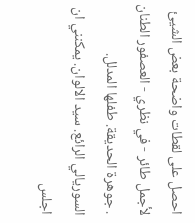احصل على لقطات واضحة بعض الشيئ لأجمل طائر - في نظري - العصفور الطنان . جوهرة الحديقة. طفلها المدلل. السوريالي الرائع. سيد الالوان. يمكنني ان اجلس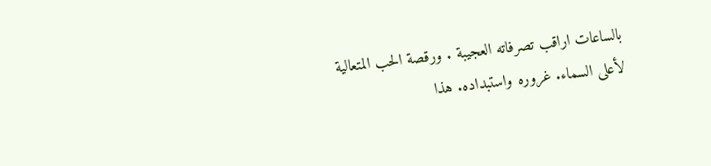بالساعات اراقب تصرفاته العجيبة . ورقصة الحب المتعالية لأعلى السماء. غروره واستبداده. هذا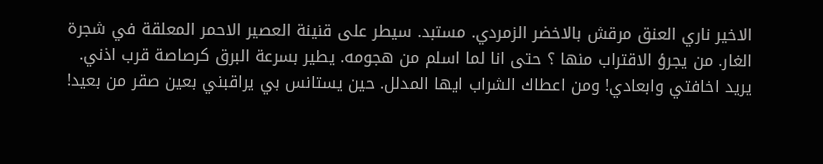الاخير ناري العنق مرقش بالاخضر الزمردي. مستبد. سيطر على قنينة العصير الاحمر المعلقة في شجرة الغار. من يجرؤ الاقتراب منها ؟ حتى انا لما اسلم من هجومه. يطير بسرعة البرق كرصاصة قرب اذني. يريد اخافتي وابعادي! ومن اعطاك الشراب ايها المدلل. حين يستانس بي يراقبني بعين صقر من بعيد!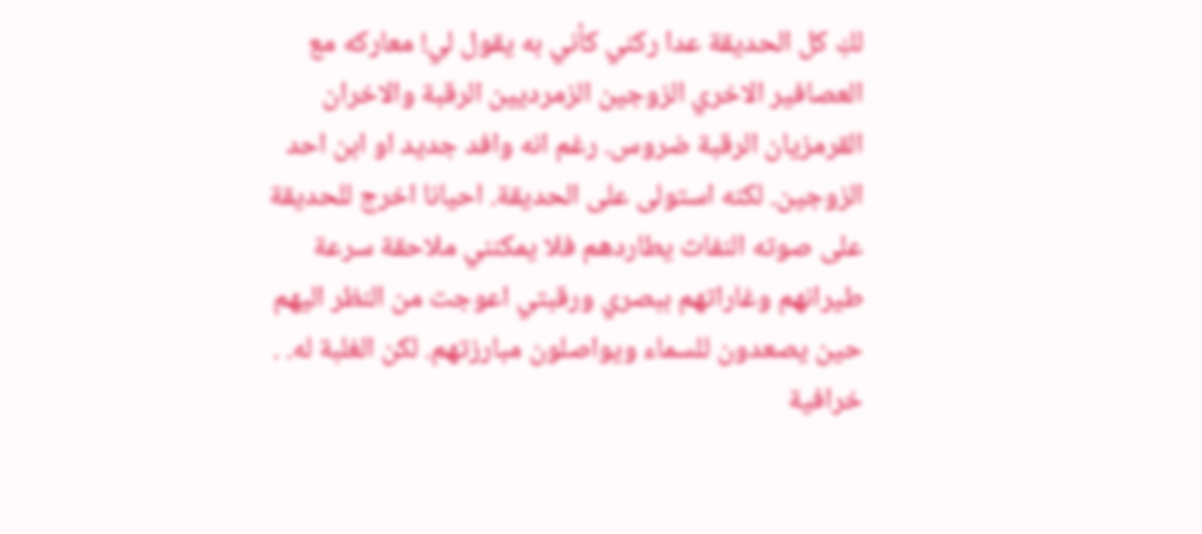لكِ كل الحديقة عدا ركني كأني به يقول لي! معاركه مع العصافير الاخري الزوجين الزمرديين الرقبة والاخران القرمزيان الرقبة ضروس. رغم انه وافد جديد او ابن احد الزوجين. لكنه استولى على الحديقة. احيانا اخرج للحديقة على صوته النفاث يطاردهم فلا يمكنني ملاحقة سرعة طيرانهم وغاراتهم ببصري ورقبتي اعوجت من النظر اليهم حين يصعدون للسماء ويواصلون مبارزتهم. لكن الغلبة له. . خرافية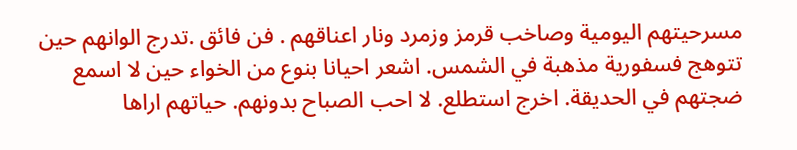مسرحيتهم اليومية وصاخب قرمز وزمرد ونار اعناقهم . فن فائق .تدرج الوانهم حين تتوهج فسفورية مذهبة في الشمس. اشعر احيانا بنوع من الخواء حين لا اسمع ضجتهم في الحديقة. اخرج استطلع. لا احب الصباح بدونهم. حياتهم اراها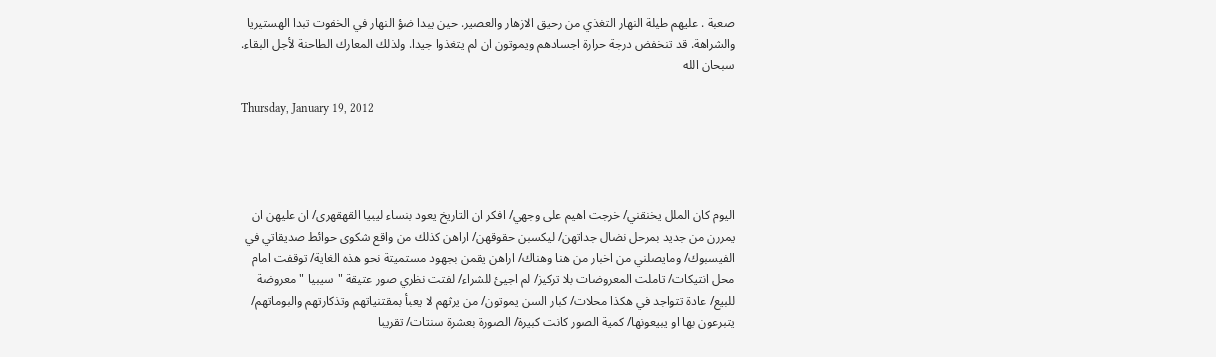صعبة . عليهم طيلة النهار التغذي من رحيق الازهار والعصير. حين يبدا ضؤ النهار في الخفوت تبدا الهستيريا والشراهة. قد تنخفض درجة حرارة اجسادهم ويموتون ان لم يتغذوا جيدا. ولذلك المعارك الطاحنة لأجل البقاء. سبحان الله

Thursday, January 19, 2012




اليوم كان الملل يخنقني/ خرجت اهيم على وجهي/ افكر ان التاريخ يعود بنساء ليبيا القهقهرى/ ان عليهن ان يمررن من جديد بمرحل نضال جداتهن/ ليكسبن حقوقهن/ اراهن كذلك من واقع شكوى حوائط صديقاتي في الفيسبوك/ ومايصلني من اخبار من هنا وهناك/ اراهن يقمن بجهود مستميتة نحو هذه الغاية/ توقفت امام محل انتيكات/ تاملت المعروضات بلا تركيز/ لم اجيئ للشراء/ لفتت نظري صور عتيقة "سيبيا " معروضة للبيع/ عادة تتواجد في هكذا محلات/ كبار السن يموتون/ من يرثهم لا يعبأ بمقتنياتهم وتذكارتهم والبوماتهم/ يتبرعون بها او يبيعونها/ كمية الصور كانت كبيرة/ الصورة بعشرة سنتات/ تقريبا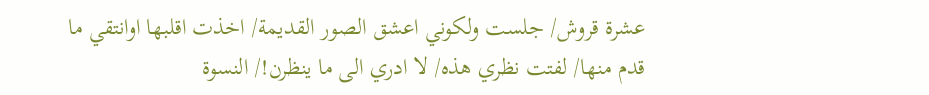عشرة قروش/ جلست ولكوني اعشق الصور القديمة/ اخذت اقلبها اوانتقي ما قدم منها/ لفتت نظري هذه/ لا ادري الى ما ينظرن!/ النسوة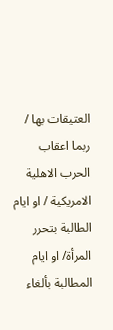العتيقات بها / ربما اعقاب الحرب الاهلية الامريكية / او ايام الطالبة بتحرر المرأة/ او ايام المطالبة بألغاء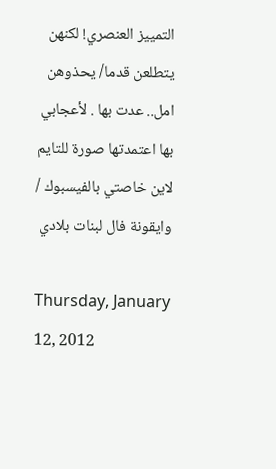التمييز العنصري! لكنهن يتطلعن قدما/ يحذوهن امل.. عدت بها . لأعجابي بها اعتمدتها صورة للتايم لاين خاصتي بالفيسبوك / وايقونة فال لبنات بلادي

Thursday, January 12, 2012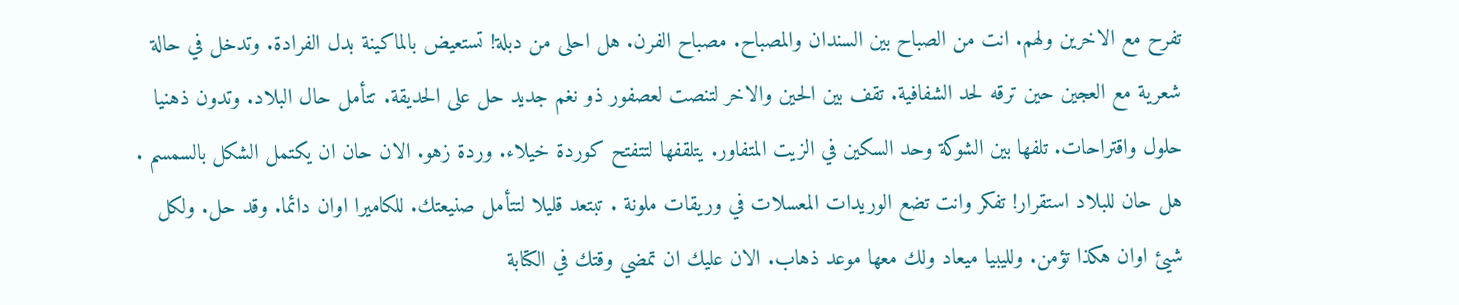تفرح مع الاخرين ولهم. انت من الصباح بين السندان والمصباح. مصباح الفرن. هل احلى من دبلة! تستعيض بالماكينة بدل الفرادة. وتدخل في حالة شعرية مع العجين حين ترقه لحد الشفافية. تقف بين الحين والاخر لتنصت لعصفور ذو نغم جديد حل على الحديقة. تتأمل حال البلاد. وتدون ذهنيا حلول واقتراحات. تلفها بين الشوكة وحد السكين في الزيت المتفاور. يتلقفها لتتفتح كوردة خيلاء. وردة زهو. الان حان ان يكتمل الشكل بالسمسم . هل حان للبلاد استقرار! تفكر وانت تضع الوريدات المعسلات في وريقات ملونة . تبتعد قليلا لتتأمل صنيعتك. للكاميرا اوان دائما. وقد حل. ولكل شيئ اوان هكذا تؤمن. ولليبيا ميعاد ولك معها موعد ذهاب. الان عليك ان تمضي وقتك في الكتابة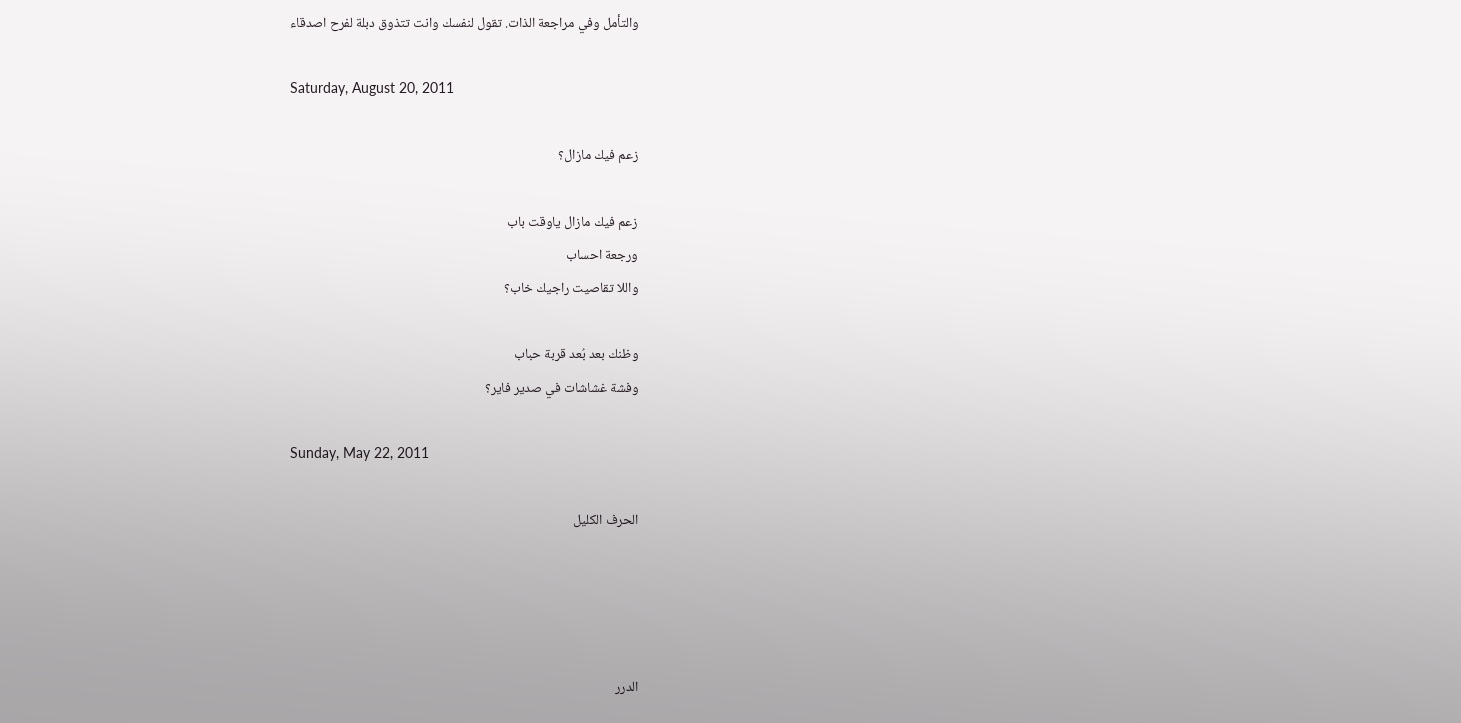والتأمل وفي مراجعة الذات. تقول لنفسك وانت تتذوق دبلة لفرح اصدقاء

Saturday, August 20, 2011

زعم فيك مازال؟

زعم فيك مازال ياوقت باب
ورجعة احساب
واللا تقاصيت راجيك خاب؟

وظنك بعد بُعد قربة حباب
وفشة غشاشات في صدير فاير؟

Sunday, May 22, 2011

الحرف الكليل




الدرر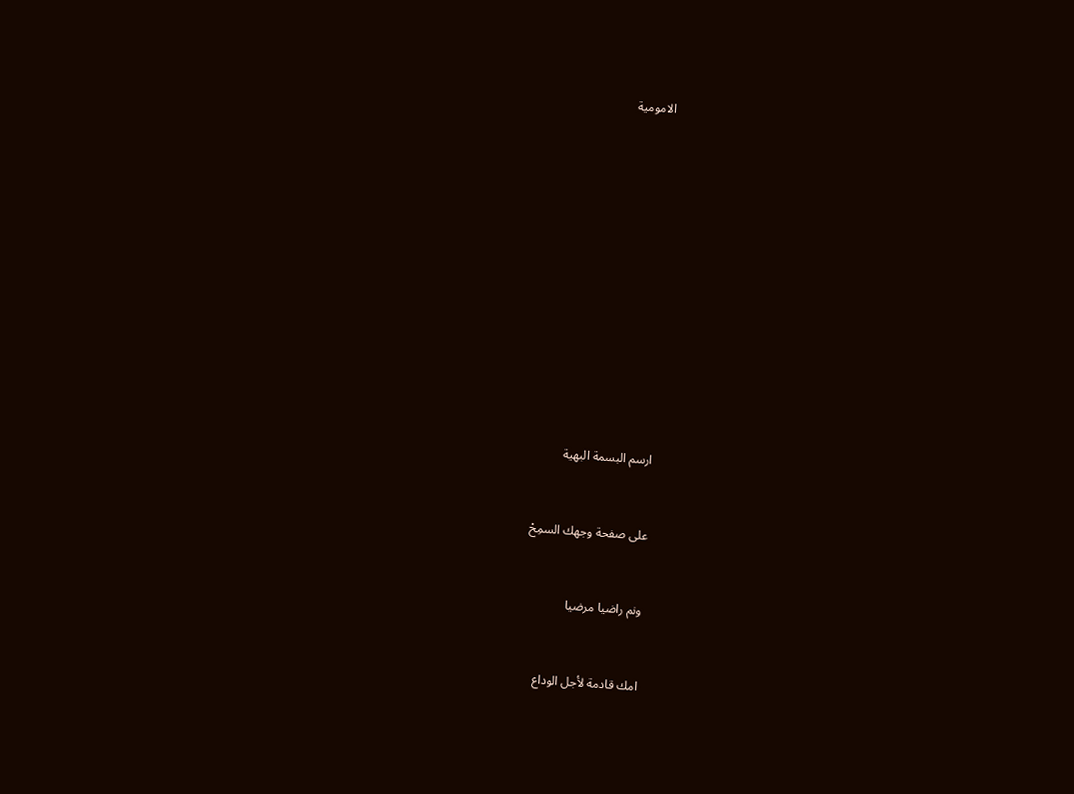الامومية













ارسم البسمة البهية


على صفحة وجهك السمِحْ


ونم راضيا مرضيا


امك قادمة لأجل الوداع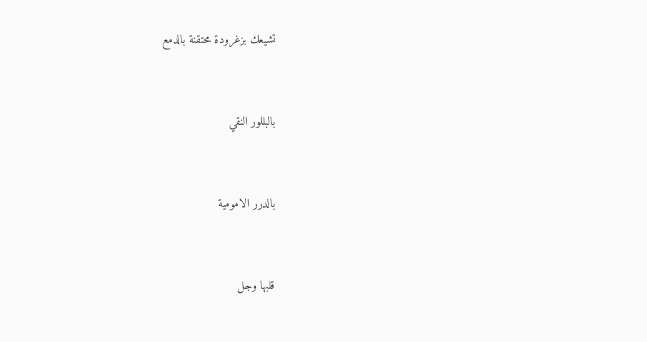تشيعك بزغرودة محتقنة بالدمع


بالبللور النقي


بالدرر الامومية


قلبها وجل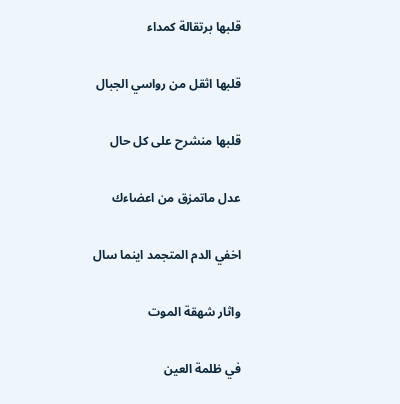قلبها برتقالة كمداء


قلبها اثقل من رواسي الجبال


قلبها منشرح على كل حال


عدل ماتمزق من اعضاءك


اخفي الدم المتجمد اينما سال


واثار شهقة الموت


في ظلمة العين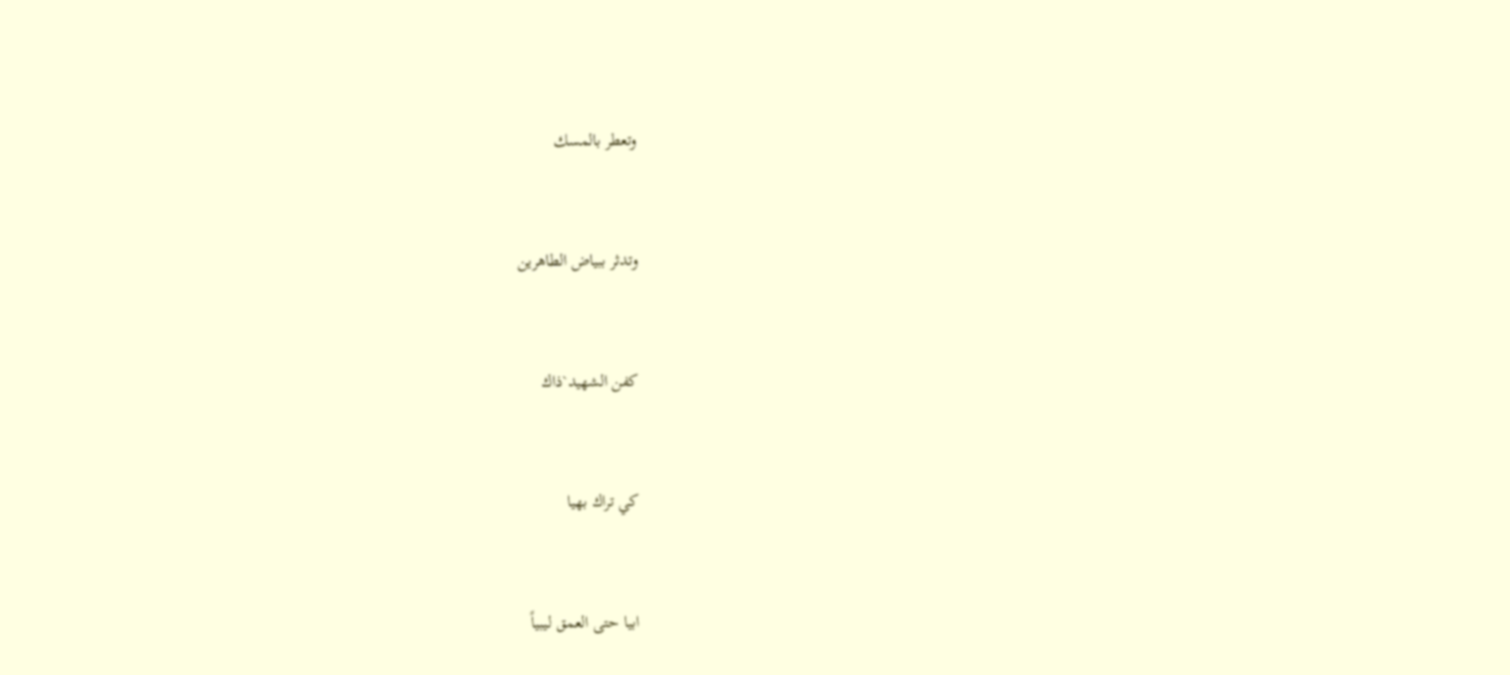وتعطر بالمسك


وتدثر ببياض الطاهرين


كفن الشهيد`ذاك


كي تراك بهيا


ابيا حتى العمق ليبياً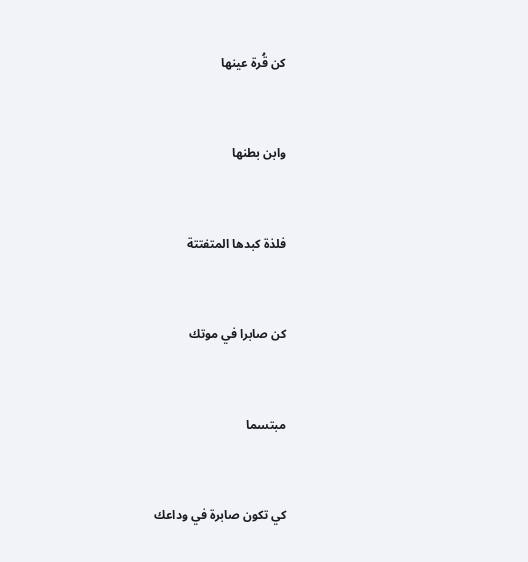كن قُرة عينها


وابن بطنها


فلذة كبدها المتفتتة


كن صابرا في موتك


مبتسما


كي تكون صابرة في وداعك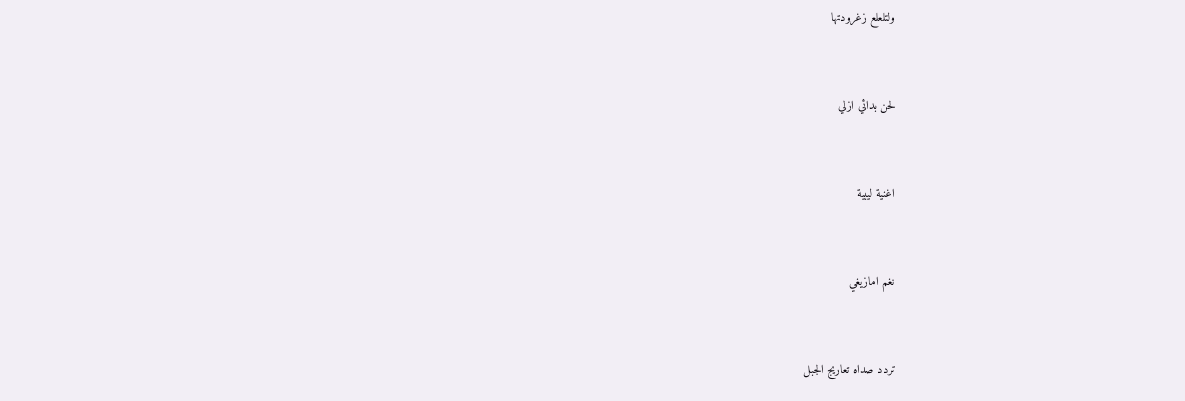ولتلعلع زغرودتها


لحن بدائي ازلي


اغنية ليبية


نغم امازيغي


تردد صداه تعاريج الجبل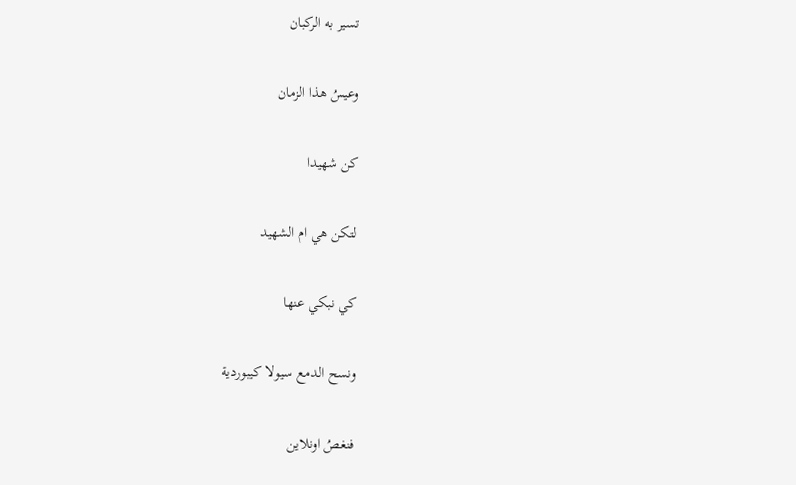تسير به الركبان


وعيسُ هذا الزمان


كن شهيدا


لتكن هي ام الشهيد


كي نبكي عنها


ونسح الدمع سيولا كيبوردية


فنغصُ اونلاين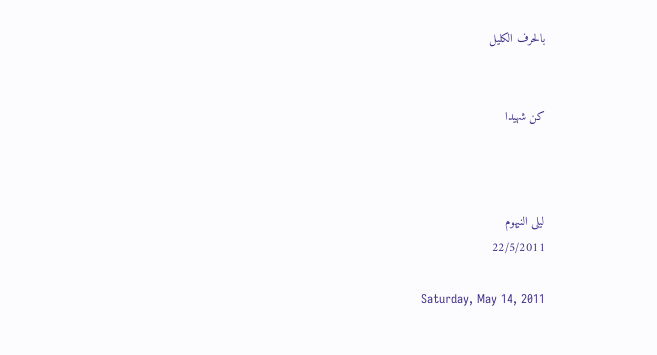بالحرف الكليل


كن شهيدا



ليلى النيهوم
22/5/2011

Saturday, May 14, 2011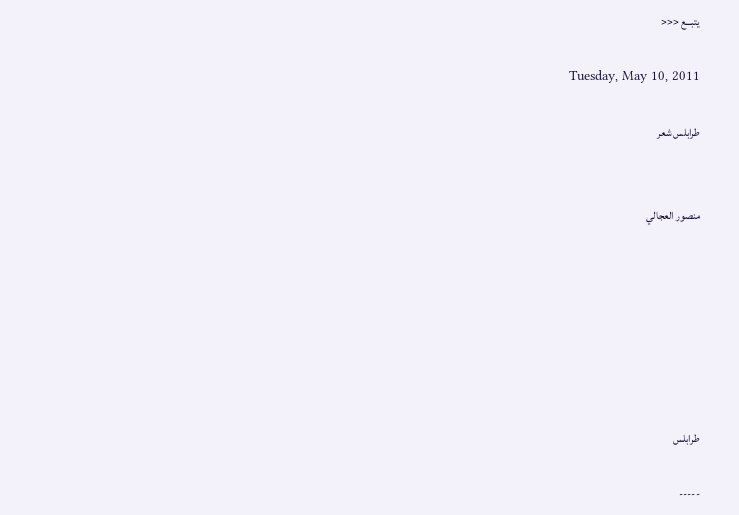يتبـــع <<<

Tuesday, May 10, 2011

طرابلس شعر


منصور العجالي







طرابلس

-----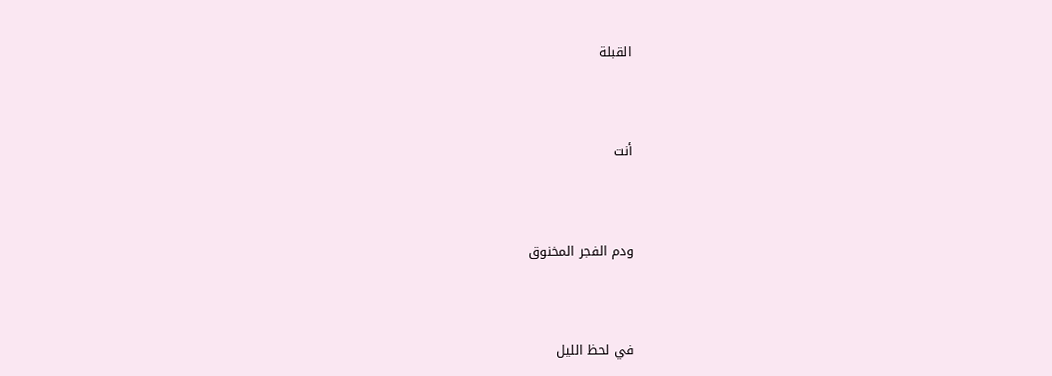القبلة



أنت



ودم الفجر المخنوق



في لحظ الليل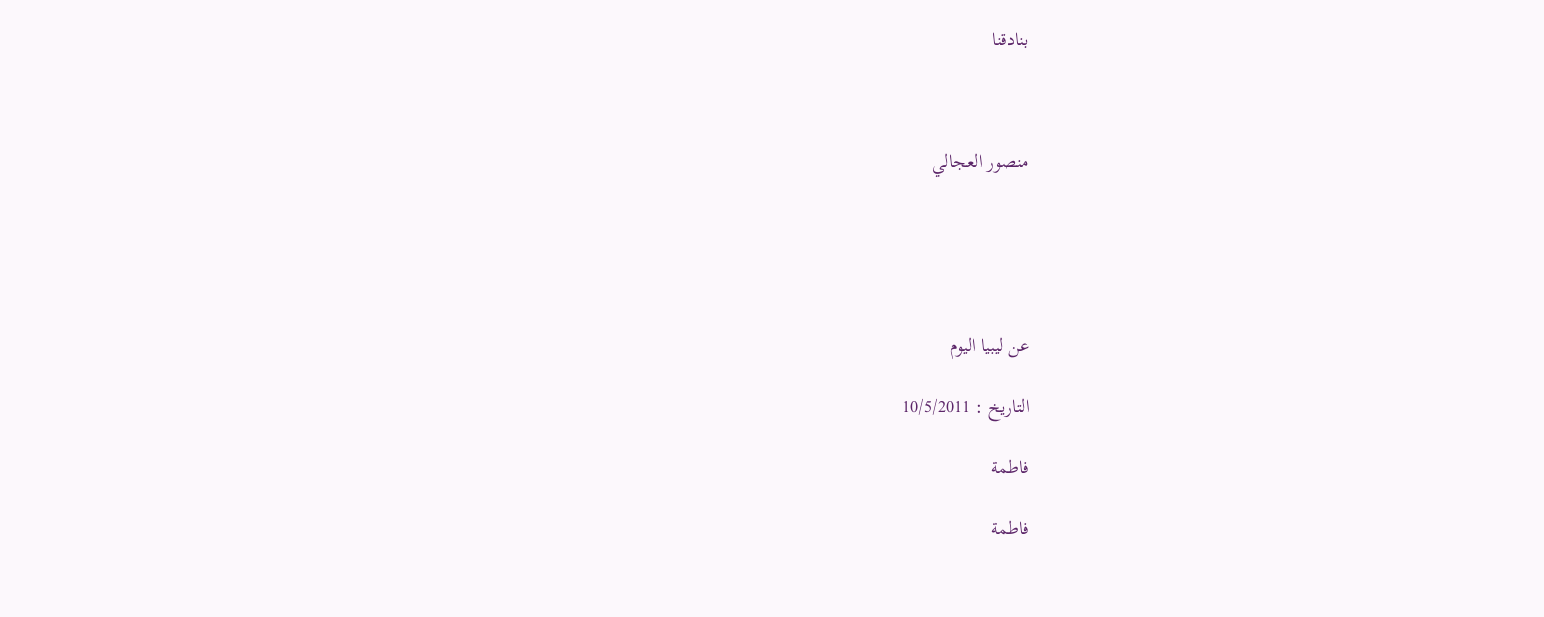بنادقنا



منصور العجالي





عن ليبيا اليوم

التاريخ : 10/5/2011

فاطمة

فاطمة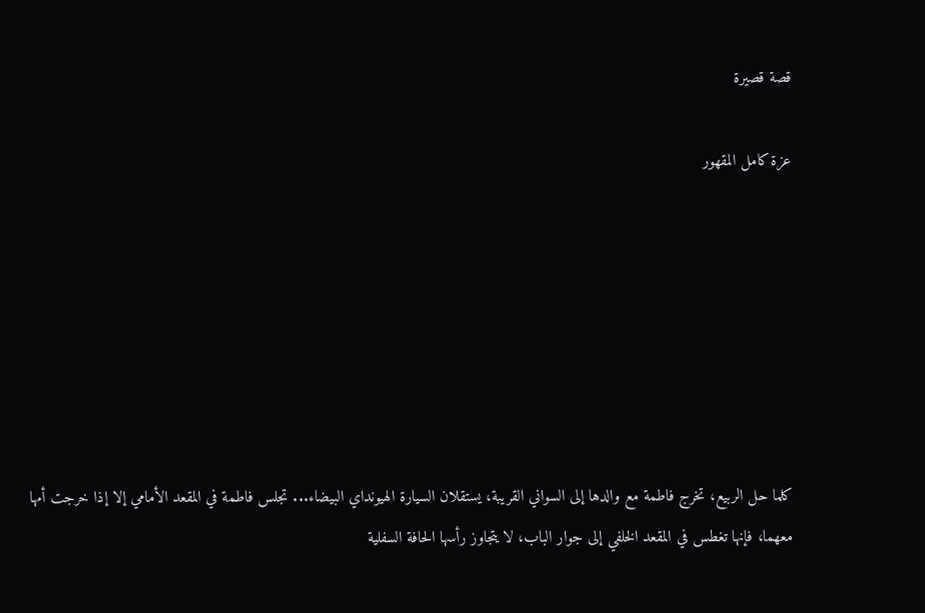قصة قصيرة

عزة كامل المقهور







كلما حل الربيع، تخرج فاطمة مع والدها إلى السواني القريبة، يستقلان السيارة الهيونداي البيضاء... تجلس فاطمة في المقعد الأمامي إلا إذا خرجت أمها معهما، فإنها تغطس في المقعد الخلفي إلى جوار الباب، لا يتجاوز رأسها الحافة السفلية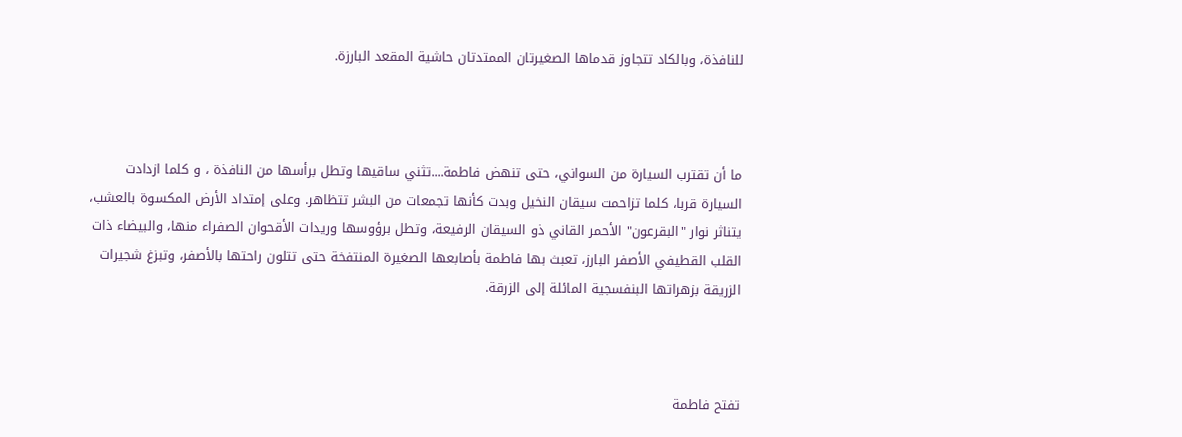للنافذة، وبالكاد تتجاوز قدماها الصغيرتان الممتدتان حاشية المقعد البارزة.



ما أن تقترب السيارة من السواني، حتى تنهض فاطمة....تثني ساقيها وتطل برأسها من النافذة ، و كلما ازدادت السيارة قربا، كلما تزاحمت سيقان النخيل وبدت كأنها تجمعات من البشر تتظاهر. وعلى إمتداد الأرض المكسوة بالعشب، يتناثر نوار "البقرعون" الأحمر القاني ذو السيقان الرفيعة، وتطل برؤوسها وريدات الأقحوان الصفراء منها، والبيضاء ذات القلب القطيفي الأصفر البارز، تعبث بها فاطمة بأصابعها الصغيرة المنتفخة حتى تتلون راحتها بالأصفر، وتبزغ شجيرات الزريقة بزهراتها البنفسجية المائلة إلى الزرقة.



تفتح فاطمة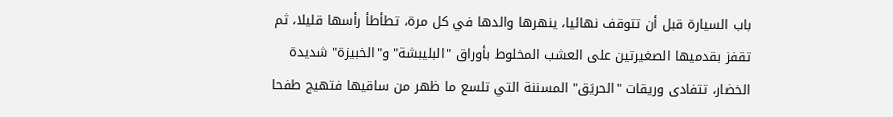باب السيارة قبل أن تتوقف نهائيا، ينهرها والدها في كل مرة، تطأطأ رأسها قليلا، ثم تقفز بقدميها الصغيرتين على العشب المخلوط بأوراق "البليبشة" و"الخبيزة" شديدة الخضار، تتفادى وريقات "الحريَق" المسننة التي تلسع ما ظهر من ساقيها فتهيج طفحا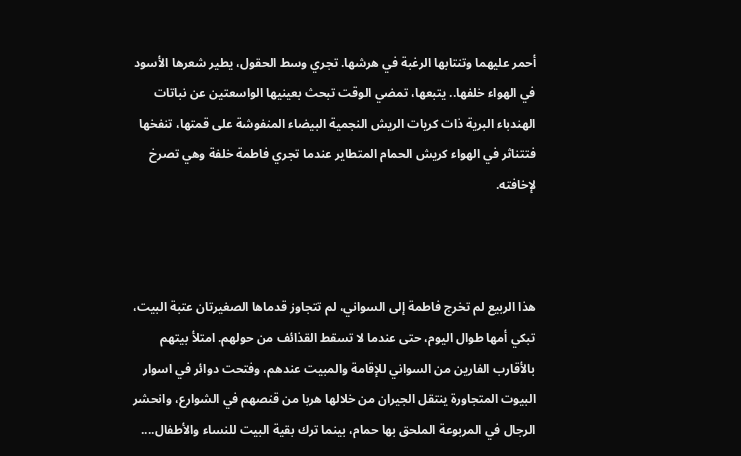أحمر عليهما وتنتابها الرغبة في هرشها. تجري وسط الحقول، يطير شعرها الأسود في الهواء خلفها.. يتبعها، تمضي الوقت تبحث بعينيها الواسعتين عن نباتات الهندباء البرية ذات كريات الريش النجمية البيضاء المنفوشة على قمتها، تنفخها فتتناثر في الهواء كريش الحمام المتطاير عندما تجري فاطمة خلفة وهي تصرخ لإخافته.



هذا الربيع لم تخرج فاطمة إلى السواني، لم تتجاوز قدماها الصغيرتان عتبة البيت، تبكي أمها طوال اليوم، حتى عندما لا تسقط القذائف من حولهم. امتلأ بيتهم بالأقارب الفارين من السواني للإقامة والمبيت عندهم، وفتحت دوائر في اسوار البيوت المتجاورة ينتقل الجيران من خلالها هربا من قنصهم في الشوارع، وانحشر الرجال في المربوعة الملحق بها حمام، بينما ترك بقية البيت للنساء والأطفال....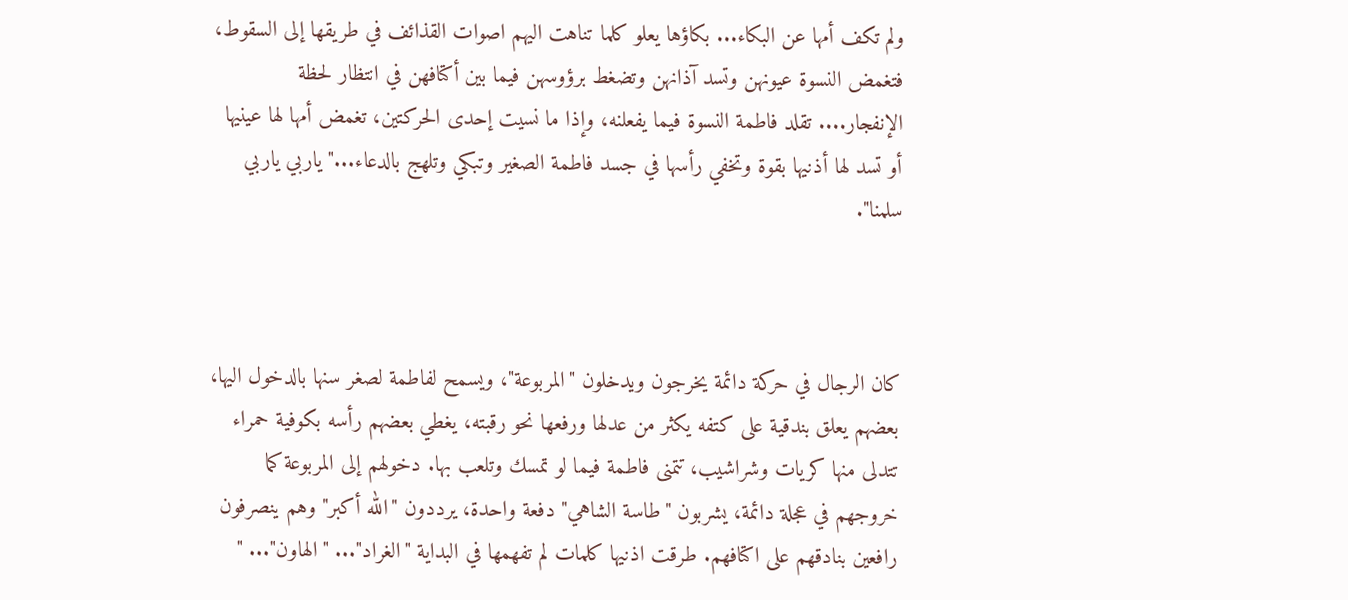ولم تكف أمها عن البكاء... بكاؤها يعلو كلما تناهت اليهم اصوات القذائف في طريقها إلى السقوط، فتغمض النسوة عيونهن وتسد آذانهن وتضغط برؤوسهن فيما بين أكتافهن في انتظار لحظة الإنفجار.... تقلد فاطمة النسوة فيما يفعلنه، وإذا ما نسيت إحدى الحركتين، تغمض أمها لها عينيها أو تسد لها أذنيها بقوة وتخفي رأسها في جسد فاطمة الصغير وتبكي وتلهج بالدعاء..."ياربي ياربي سلمنا".



كان الرجال في حركة دائمة يخرجون ويدخلون "المربوعة"، ويسمح لفاطمة لصغر سنها بالدخول اليها، بعضهم يعلق بندقية على كتفه يكثر من عدلها ورفعها نحو رقبته، يغطي بعضهم رأسه بكوفية حمراء تتدلى منها كريات وشراشيب، تتمنى فاطمة فيما لو تمسك وتلعب بها. دخولهم إلى المربوعة كما خروجهم في عجلة دائمة، يشربون "طاسة الشاهي" دفعة واحدة، يرددون "الله أكبر" وهم ينصرفون رافعين بنادقهم على اكتافهم. طرقت اذنيها كلمات لم تفهمها في البداية "الغراد"... "الهاون"... "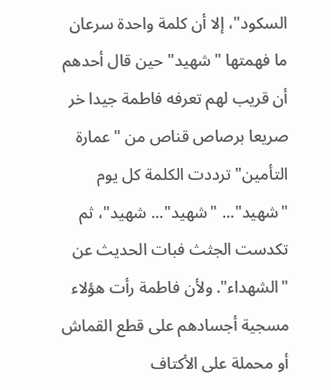السكود"، إلا أن كلمة واحدة سرعان ما فهمتها "شهيد" حين قال أحدهم أن قريب لهم تعرفه فاطمة جيدا خر صريعا برصاص قناص من "عمارة التأمين" ترددت الكلمة كل يوم "شهيد"... "شهيد"... شهيد"، ثم تكدست الجثث فبات الحديث عن "الشهداء". ولأن فاطمة رأت هؤلاء مسجية أجسادهم على قطع القماش أو محملة على الأكتاف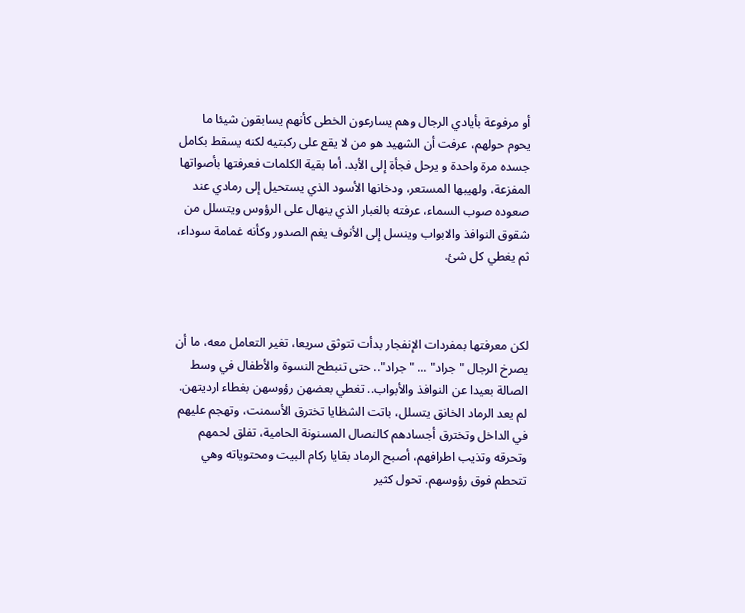أو مرفوعة بأيادي الرجال وهم يسارعون الخطى كأنهم يسابقون شيئا ما يحوم حولهم، عرفت أن الشهيد هو من لا يقع على ركبتيه لكنه يسقط بكامل جسده مرة واحدة و يرحل فجأة إلى الأبد. أما بقية الكلمات فعرفتها بأصواتها المفزعة، ولهيبها المستعر، ودخانها الأسود الذي يستحيل إلى رمادي عند صعوده صوب السماء، عرفته بالغبار الذي ينهال على الرؤوس ويتسلل من شقوق النوافذ والابواب وينسل إلى الأنوف يغم الصدور وكأنه غمامة سوداء، ثم يغطي كل شئ.



لكن معرفتها بمفردات الإنفجار بدأت تتوثق سريعا، تغير التعامل معه، ما أن يصرخ الرجال "جراد" ... "جراد".. حتى تنبطح النسوة والأطفال في وسط الصالة بعيدا عن النوافذ والأبواب.. تغطي بعضهن رؤوسهن بغطاء ارديتهن. لم يعد الرماد الخانق يتسلل، باتت الشظايا تخترق الأسمنت، وتهجم عليهم في الداخل وتخترق أجسادهم كالنصال المسنونة الحامية، تفلق لحمهم وتحرقه وتذيب اطرافهم، أصبح الرماد بقايا ركام البيت ومحتوياته وهي تتحطم فوق رؤوسهم. تحول كثير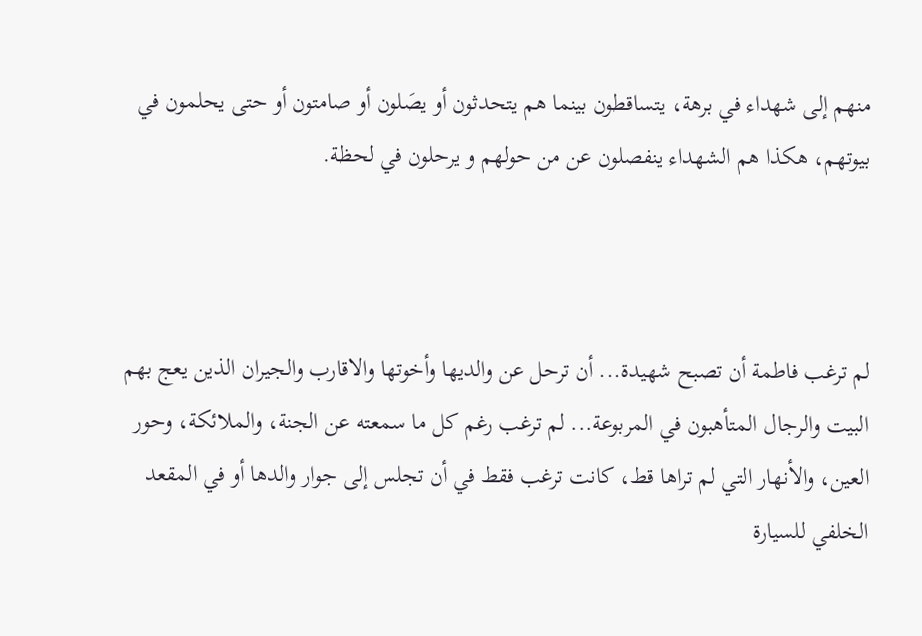منهم إلى شهداء في برهة، يتساقطون بينما هم يتحدثون أو يصَلون أو صامتون أو حتى يحلمون في بيوتهم، هكذا هم الشهداء ينفصلون عن من حولهم و يرحلون في لحظة.



لم ترغب فاطمة أن تصبح شهيدة... أن ترحل عن والديها وأخوتها والاقارب والجيران الذين يعج بهم البيت والرجال المتأهبون في المربوعة... لم ترغب رغم كل ما سمعته عن الجنة، والملائكة، وحور العين، والأنهار التي لم تراها قط، كانت ترغب فقط في أن تجلس إلى جوار والدها أو في المقعد الخلفي للسيارة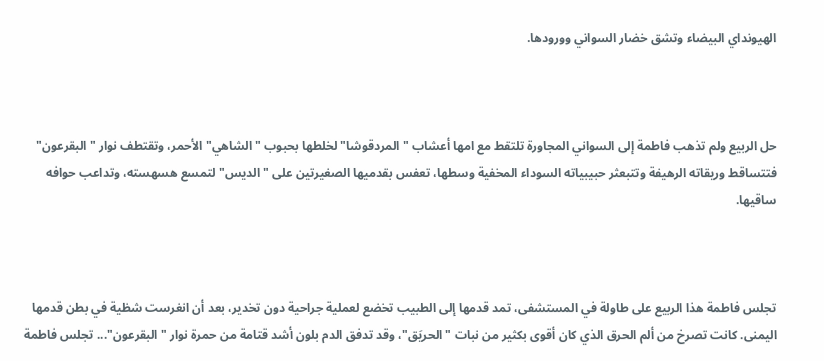الهيونداي البيضاء وتشق خضار السواني وورودها.



حل الربيع ولم تذهب فاطمة إلى السواني المجاورة تلتقط مع امها أعشاب "المردقوشا" لخلطها بحبوب "الشاهي" الأحمر، وتقتطف نوار "البقرعون" فتتساقط وريقاته الرهيفة وتتبعثر حبيبياته السوداء المخفية وسطها، تعفس بقدميها الصغيرتين على "الديس" لتمسع هسهسته، وتداعب حوافه ساقيها.



تجلس فاطمة هذا الربيع على طاولة في المستشفى، تمد قدمها إلى الطبيب تخضع لعملية جراحية دون تخدير، بعد أن انغرست شظية في بطن قدمها اليمنى. كانت تصرخ من ألم الحرق الذي كان أقوى بكثير من نبات "الحريَق"، وقد تدفق الدم بلون أشد قتامة من حمرة نوار "البقرعون"... تجلس فاطمة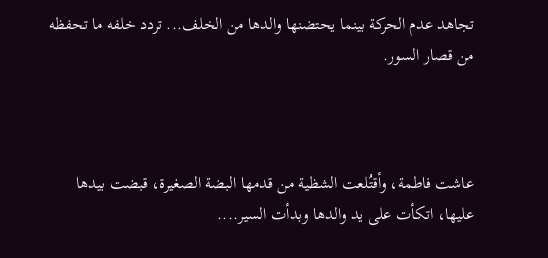تجاهد عدم الحركة بينما يحتضنها والدها من الخلف... تردد خلفه ما تحفظه من قصار السور.



عاشت فاطمة، وأقتُلعت الشظية من قدمها البضة الصغيرة، قبضت بيدها عليها، اتكأت على يد والدها وبدأت السير....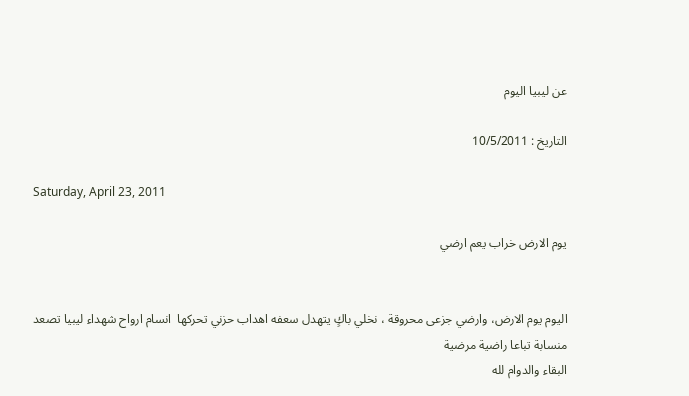عن ليبيا اليوم

التاريخ : 10/5/2011

Saturday, April 23, 2011

يوم الارض خراب يعم ارضي


اليوم يوم الارض، وارضي جزعى محروقة ، نخلي باكٍ يتهدل سعفه اهداب حزني تحركها  انسام ارواح شهداء ليبيا تصعد منسابة تباعا راضية مرضية
البقاء والدوام لله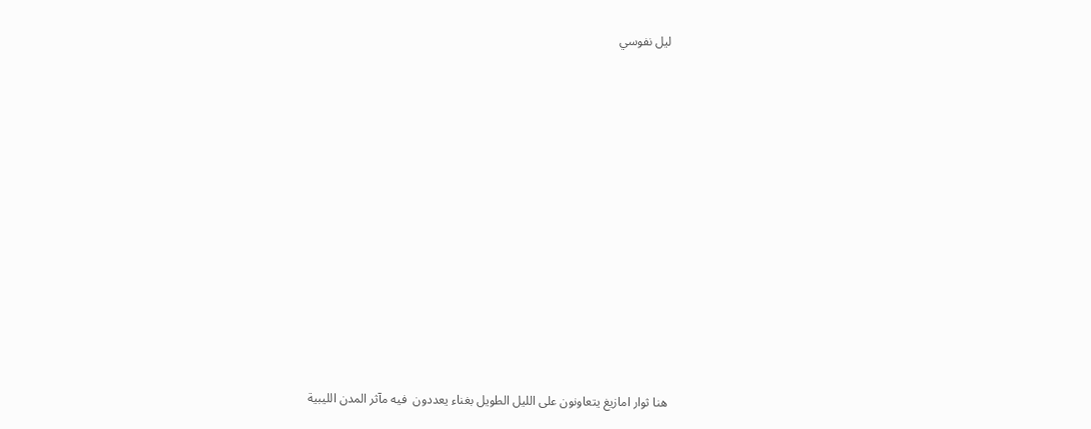ليل نفوسي












هنا ثوار امازيغ يتعاونون على الليل الطويل بغناء يعددون  فيه مآثر المدن الليبية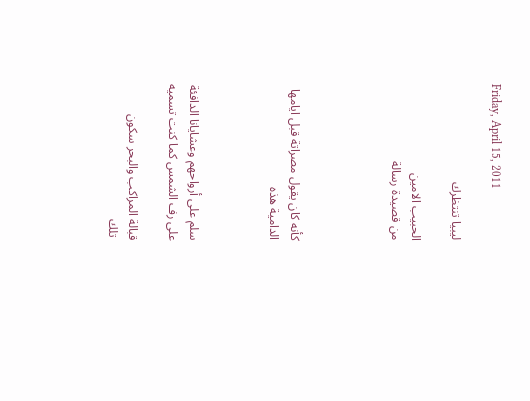Friday, April 15, 2011

ليبيا تنتظرك

الحبيب الامين
من قصيدة رسالة




كأنه كان يقول مصراتة قبل ايامها الدامية هذه



سلم على أرواحهم وعشايانا الدافئة على رف الشمس كما كنت تسميه

قبالة المراكب والبحر سكون
 تلك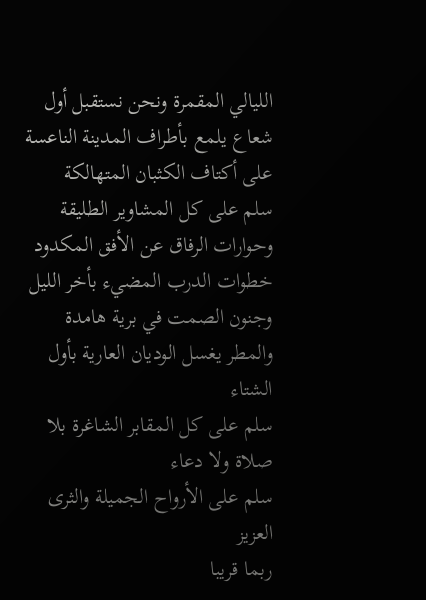الليالي المقمرة ونحن نستقبل أول شعاع يلمع بأطراف المدينة الناعسة على أكتاف الكثبان المتهالكة
سلم على كل المشاوير الطليقة وحوارات الرفاق عن الأفق المكدود
خطوات الدرب المضيء بأخر الليل وجنون الصمت في برية هامدة
والمطر يغسل الوديان العارية بأول الشتاء
سلم على كل المقابر الشاغرة بلا صلاة ولا دعاء
سلم على الأرواح الجميلة والثرى العزيز
ربما قريبا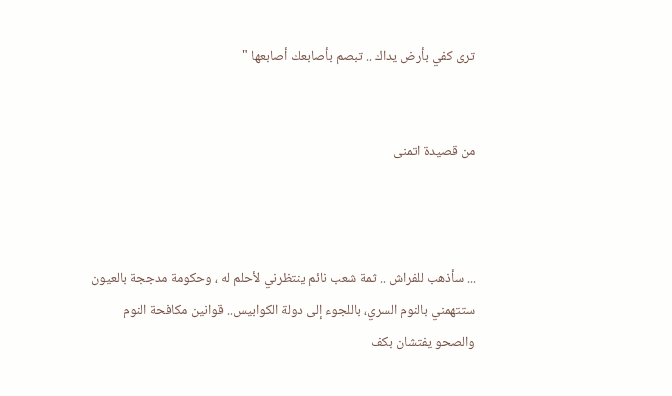ترى كفي بأرض يداك .. تبصم بأصابعك أصابعها "


من قصيدة اتمنى



... سأذهب للفراش .. ثمة شعب نائم ينتظرني لأحلم له ، وحكومة مدججة بالعيون ستتهمني بالنوم السري، باللجوء إلى دولة الكوابيس.. قوانين مكافحة النوم والصحو يفتشان بكف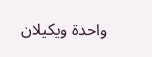واحدة ويكيلان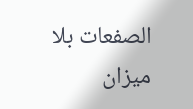الصفعات بلا ميزان